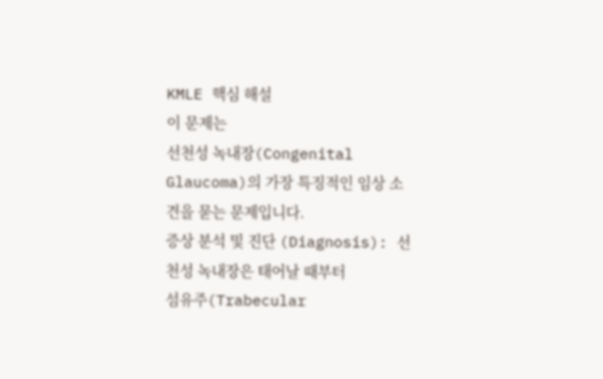KMLE 핵심 해설
이 문제는
선천성 녹내장(Congenital Glaucoma)의 가장 특징적인 임상 소견을 묻는 문제입니다.
증상 분석 및 진단 (Diagnosis): 선천성 녹내장은 태어날 때부터
섬유주(Trabecular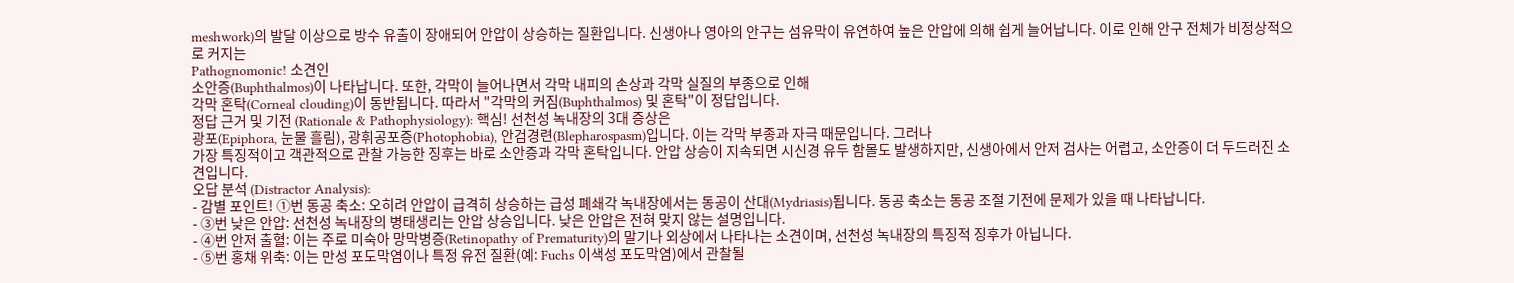meshwork)의 발달 이상으로 방수 유출이 장애되어 안압이 상승하는 질환입니다. 신생아나 영아의 안구는 섬유막이 유연하여 높은 안압에 의해 쉽게 늘어납니다. 이로 인해 안구 전체가 비정상적으로 커지는
Pathognomonic! 소견인
소안증(Buphthalmos)이 나타납니다. 또한, 각막이 늘어나면서 각막 내피의 손상과 각막 실질의 부종으로 인해
각막 혼탁(Corneal clouding)이 동반됩니다. 따라서 "각막의 커짐(Buphthalmos) 및 혼탁"이 정답입니다.
정답 근거 및 기전 (Rationale & Pathophysiology): 핵심! 선천성 녹내장의 3대 증상은
광포(Epiphora, 눈물 흘림), 광휘공포증(Photophobia), 안검경련(Blepharospasm)입니다. 이는 각막 부종과 자극 때문입니다. 그러나
가장 특징적이고 객관적으로 관찰 가능한 징후는 바로 소안증과 각막 혼탁입니다. 안압 상승이 지속되면 시신경 유두 함몰도 발생하지만, 신생아에서 안저 검사는 어렵고, 소안증이 더 두드러진 소견입니다.
오답 분석 (Distractor Analysis):
- 감별 포인트! ①번 동공 축소: 오히려 안압이 급격히 상승하는 급성 폐쇄각 녹내장에서는 동공이 산대(Mydriasis)됩니다. 동공 축소는 동공 조절 기전에 문제가 있을 때 나타납니다.
- ③번 낮은 안압: 선천성 녹내장의 병태생리는 안압 상승입니다. 낮은 안압은 전혀 맞지 않는 설명입니다.
- ④번 안저 출혈: 이는 주로 미숙아 망막병증(Retinopathy of Prematurity)의 말기나 외상에서 나타나는 소견이며, 선천성 녹내장의 특징적 징후가 아닙니다.
- ⑤번 홍채 위축: 이는 만성 포도막염이나 특정 유전 질환(예: Fuchs 이색성 포도막염)에서 관찰될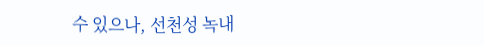수 있으나, 선천성 녹내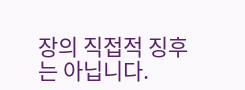장의 직접적 징후는 아닙니다.